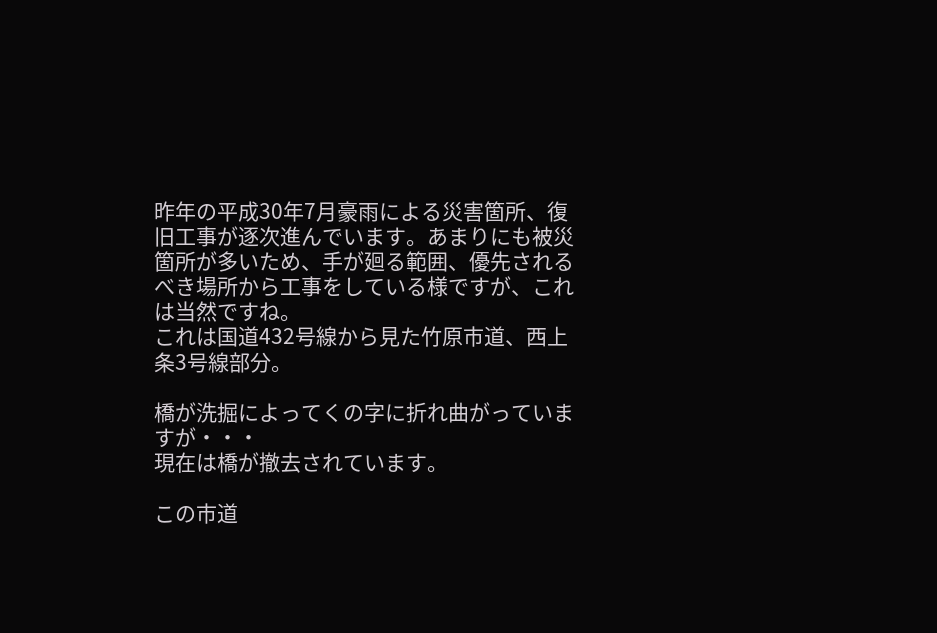昨年の平成30年7月豪雨による災害箇所、復旧工事が逐次進んでいます。あまりにも被災箇所が多いため、手が廻る範囲、優先されるべき場所から工事をしている様ですが、これは当然ですね。
これは国道432号線から見た竹原市道、西上条3号線部分。

橋が洗掘によってくの字に折れ曲がっていますが・・・
現在は橋が撤去されています。

この市道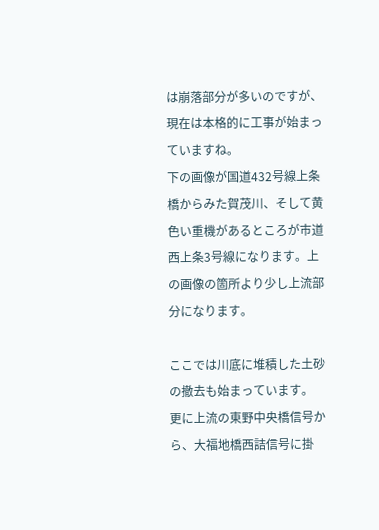は崩落部分が多いのですが、現在は本格的に工事が始まっていますね。
下の画像が国道432号線上条橋からみた賀茂川、そして黄色い重機があるところが市道西上条3号線になります。上の画像の箇所より少し上流部分になります。

ここでは川底に堆積した土砂の撤去も始まっています。
更に上流の東野中央橋信号から、大福地橋西詰信号に掛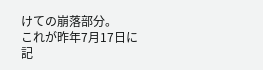けての崩落部分。
これが昨年7月17日に記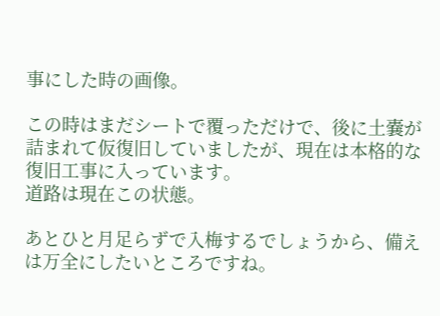事にした時の画像。

この時はまだシートで覆っただけで、後に土嚢が詰まれて仮復旧していましたが、現在は本格的な復旧工事に入っています。
道路は現在この状態。

あとひと月足らずで入梅するでしょうから、備えは万全にしたいところですね。